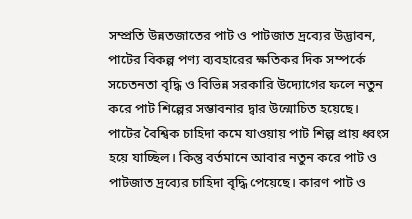সম্প্রতি উন্নতজাতের পাট ও পাটজাত দ্রব্যের উদ্ভাবন, পাটের বিকল্প পণ্য ব্যবহারের ক্ষতিকর দিক সম্পর্কে সচেতনতা বৃদ্ধি ও বিভিন্ন সরকারি উদ্যোগের ফলে নতুন করে পাট শিল্পের সম্ভাবনার দ্বার উন্মোচিত হয়েছে।
পাটের বৈশ্বিক চাহিদা কমে যাওয়ায় পাট শিল্প প্রায় ধ্বংস হয়ে যাচ্ছিল। কিন্তু বর্তমানে আবার নতুন করে পাট ও পাটজাত দ্রব্যের চাহিদা বৃদ্ধি পেয়েছে। কারণ পাট ও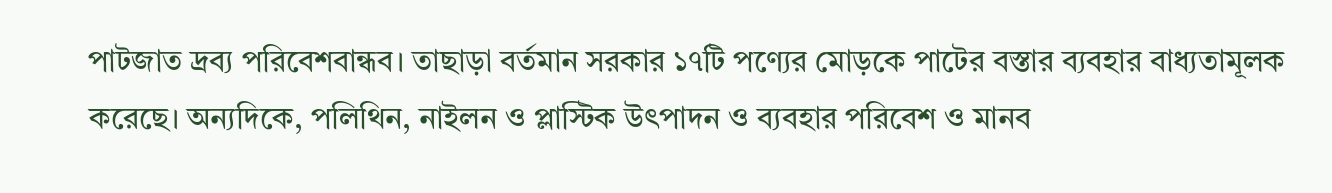পাটজাত দ্রব্য পরিবেশবান্ধব। তাছাড়া বর্তমান সরকার ১৭টি পণ্যের মোড়কে পাটের বস্তার ব্যবহার বাধ্যতামূলক করেছে। অন্যদিকে, পলিথিন, নাইলন ও প্লাস্টিক উৎপাদন ও ব্যবহার পরিবেশ ও মানব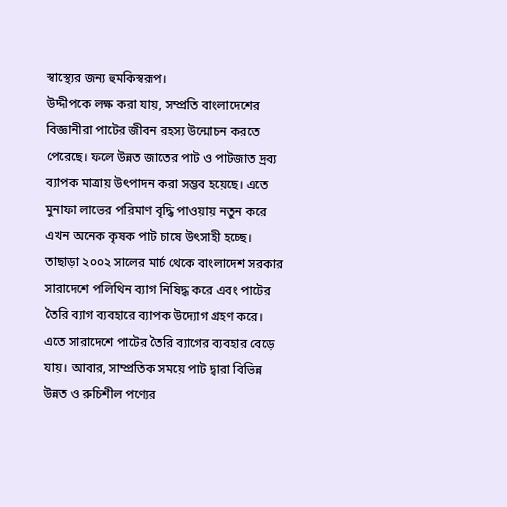স্বাস্থ্যের জন্য হুমকিস্বরূপ।
উদ্দীপকে লক্ষ করা যায়, সম্প্রতি বাংলাদেশের বিজ্ঞানীরা পাটের জীবন রহস্য উন্মোচন করতে পেরেছে। ফলে উন্নত জাতের পাট ও পাটজাত দ্রব্য ব্যাপক মাত্রায় উৎপাদন করা সম্ভব হয়েছে। এতে মুনাফা লাভের পরিমাণ বৃদ্ধি পাওয়ায় নতুন করে এখন অনেক কৃষক পাট চাষে উৎসাহী হচ্ছে। তাছাড়া ২০০২ সালের মার্চ থেকে বাংলাদেশ সরকার সারাদেশে পলিথিন ব্যাগ নিষিদ্ধ করে এবং পাটের তৈরি ব্যাগ ব্যবহারে ব্যাপক উদ্যোগ গ্রহণ করে। এতে সারাদেশে পাটের তৈরি ব্যাগের ব্যবহার বেড়ে যায়। আবার, সাম্প্রতিক সময়ে পাট দ্বারা বিভিন্ন উন্নত ও রুচিশীল পণ্যের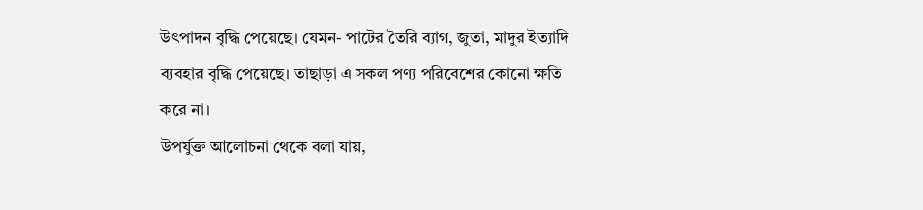উৎপাদন বৃদ্ধি পেয়েছে। যেমন- পাটের তৈরি ব্যাগ, জুতা, মাদুর ইত্যাদি ব্যবহার বৃদ্ধি পেয়েছে। তাছাড়া এ সকল পণ্য পরিবেশের কোনো ক্ষতি করে না।
উপর্যুক্ত আলোচনা থেকে বলা যায়,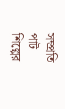সম্প্রতি পাট শিল্পের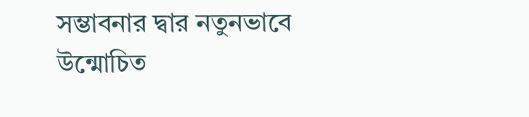সম্ভাবনার দ্বার নতুনভাবে উন্মোচিত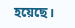হয়েছে।